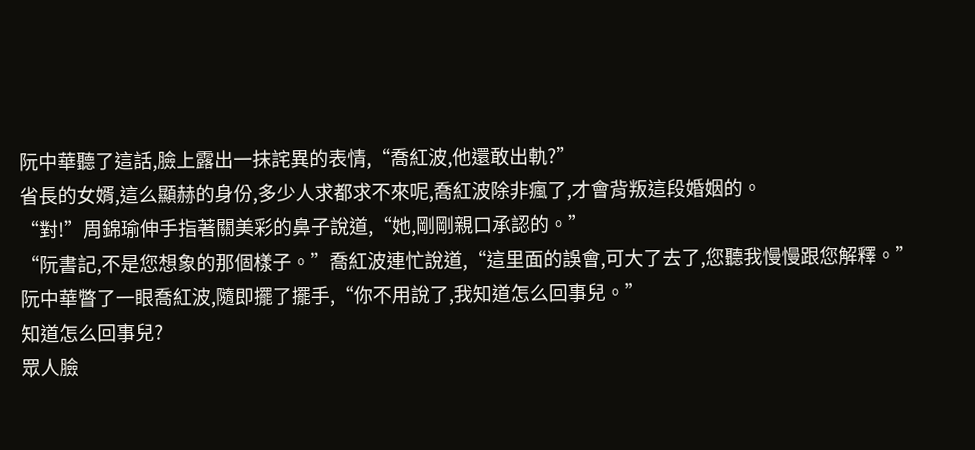阮中華聽了這話,臉上露出一抹詫異的表情,“喬紅波,他還敢出軌?”
省長的女婿,這么顯赫的身份,多少人求都求不來呢,喬紅波除非瘋了,才會背叛這段婚姻的。
“對!”周錦瑜伸手指著關美彩的鼻子說道,“她,剛剛親口承認的。”
“阮書記,不是您想象的那個樣子。”喬紅波連忙說道,“這里面的誤會,可大了去了,您聽我慢慢跟您解釋。”
阮中華瞥了一眼喬紅波,隨即擺了擺手,“你不用說了,我知道怎么回事兒。”
知道怎么回事兒?
眾人臉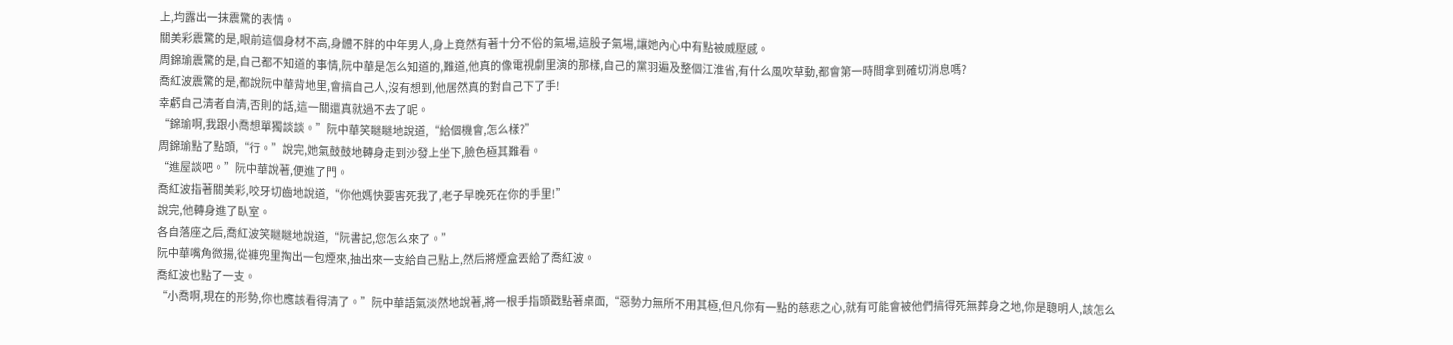上,均露出一抹震驚的表情。
關美彩震驚的是,眼前這個身材不高,身體不胖的中年男人,身上竟然有著十分不俗的氣場,這股子氣場,讓她內心中有點被威壓感。
周錦瑜震驚的是,自己都不知道的事情,阮中華是怎么知道的,難道,他真的像電視劇里演的那樣,自己的黨羽遍及整個江淮省,有什么風吹草動,都會第一時間拿到確切消息嗎?
喬紅波震驚的是,都說阮中華背地里,會搞自己人,沒有想到,他居然真的對自己下了手!
幸虧自己清者自清,否則的話,這一關還真就過不去了呢。
“錦瑜啊,我跟小喬想單獨談談。”阮中華笑瞇瞇地說道,“給個機會,怎么樣?”
周錦瑜點了點頭,“行。”說完,她氣鼓鼓地轉身走到沙發上坐下,臉色極其難看。
“進屋談吧。”阮中華說著,便進了門。
喬紅波指著關美彩,咬牙切齒地說道,“你他媽快要害死我了,老子早晚死在你的手里!”
說完,他轉身進了臥室。
各自落座之后,喬紅波笑瞇瞇地說道,“阮書記,您怎么來了。”
阮中華嘴角微揚,從褲兜里掏出一包煙來,抽出來一支給自己點上,然后將煙盒丟給了喬紅波。
喬紅波也點了一支。
“小喬啊,現在的形勢,你也應該看得清了。”阮中華語氣淡然地說著,將一根手指頭戳點著桌面,“惡勢力無所不用其極,但凡你有一點的慈悲之心,就有可能會被他們搞得死無葬身之地,你是聰明人,該怎么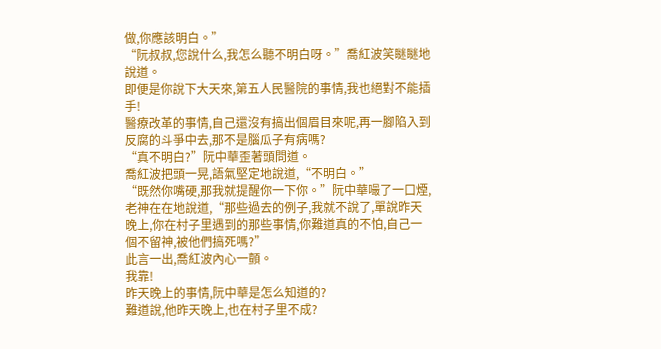做,你應該明白。”
“阮叔叔,您說什么,我怎么聽不明白呀。”喬紅波笑瞇瞇地說道。
即便是你說下大天來,第五人民醫院的事情,我也絕對不能插手!
醫療改革的事情,自己還沒有搞出個眉目來呢,再一腳陷入到反腐的斗爭中去,那不是腦瓜子有病嗎?
“真不明白?”阮中華歪著頭問道。
喬紅波把頭一晃,語氣堅定地說道,“不明白。”
“既然你嘴硬,那我就提醒你一下你。”阮中華嘬了一口煙,老神在在地說道,“那些過去的例子,我就不說了,單說昨天晚上,你在村子里遇到的那些事情,你難道真的不怕,自己一個不留神,被他們搞死嗎?”
此言一出,喬紅波內心一顫。
我靠!
昨天晚上的事情,阮中華是怎么知道的?
難道說,他昨天晚上,也在村子里不成?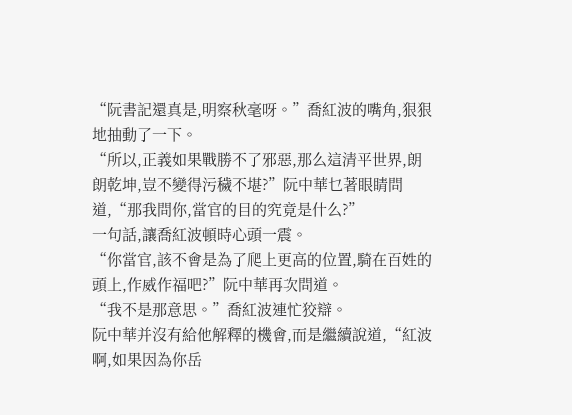“阮書記還真是,明察秋毫呀。”喬紅波的嘴角,狠狠地抽動了一下。
“所以,正義如果戰勝不了邪惡,那么這清平世界,朗朗乾坤,豈不變得污穢不堪?”阮中華乜著眼睛問道,“那我問你,當官的目的究竟是什么?”
一句話,讓喬紅波頓時心頭一震。
“你當官,該不會是為了爬上更高的位置,騎在百姓的頭上,作威作福吧?”阮中華再次問道。
“我不是那意思。”喬紅波連忙狡辯。
阮中華并沒有給他解釋的機會,而是繼續說道,“紅波啊,如果因為你岳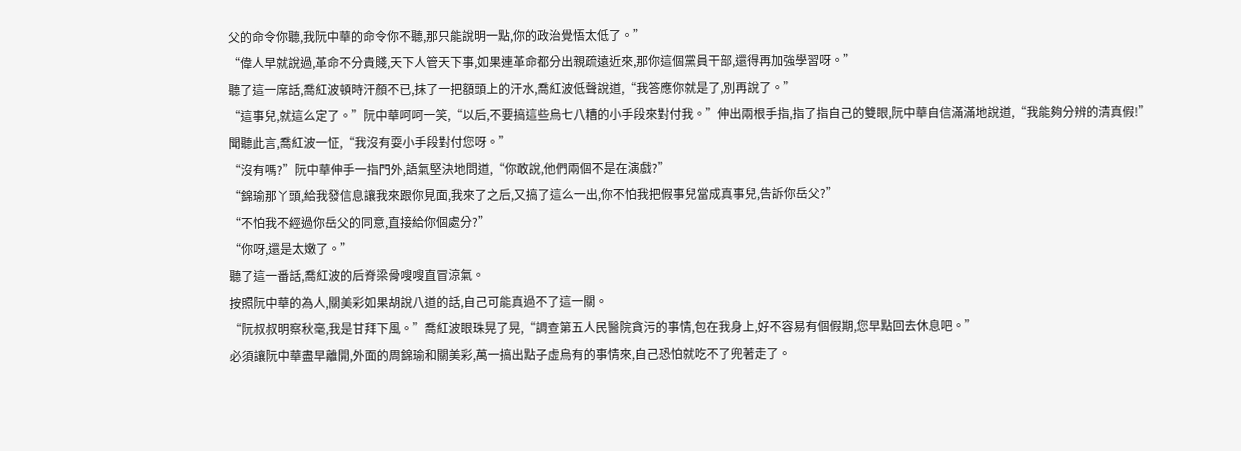父的命令你聽,我阮中華的命令你不聽,那只能說明一點,你的政治覺悟太低了。”
“偉人早就說過,革命不分貴賤,天下人管天下事,如果連革命都分出親疏遠近來,那你這個黨員干部,還得再加強學習呀。”
聽了這一席話,喬紅波頓時汗顏不已,抹了一把額頭上的汗水,喬紅波低聲說道,“我答應你就是了,別再說了。”
“這事兒,就這么定了。”阮中華呵呵一笑,“以后,不要搞這些烏七八糟的小手段來對付我。”伸出兩根手指,指了指自己的雙眼,阮中華自信滿滿地說道,“我能夠分辨的清真假!”
聞聽此言,喬紅波一怔,“我沒有耍小手段對付您呀。”
“沒有嗎?”阮中華伸手一指門外,語氣堅決地問道,“你敢說,他們兩個不是在演戲?”
“錦瑜那丫頭,給我發信息讓我來跟你見面,我來了之后,又搞了這么一出,你不怕我把假事兒當成真事兒,告訴你岳父?”
“不怕我不經過你岳父的同意,直接給你個處分?”
“你呀,還是太嫩了。”
聽了這一番話,喬紅波的后脊梁骨嗖嗖直冒涼氣。
按照阮中華的為人,關美彩如果胡說八道的話,自己可能真過不了這一關。
“阮叔叔明察秋毫,我是甘拜下風。”喬紅波眼珠晃了晃,“調查第五人民醫院貪污的事情,包在我身上,好不容易有個假期,您早點回去休息吧。”
必須讓阮中華盡早離開,外面的周錦瑜和關美彩,萬一搞出點子虛烏有的事情來,自己恐怕就吃不了兜著走了。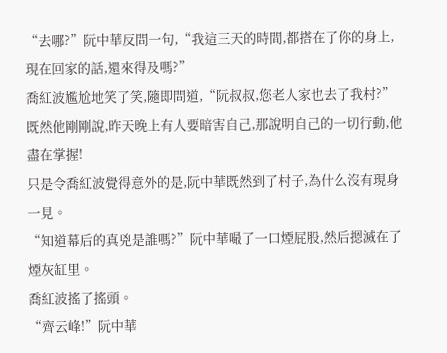“去哪?”阮中華反問一句,“我這三天的時間,都搭在了你的身上,現在回家的話,還來得及嗎?”
喬紅波尷尬地笑了笑,隨即問道,“阮叔叔,您老人家也去了我村?”
既然他剛剛說,昨天晚上有人要暗害自己,那說明自己的一切行動,他盡在掌握!
只是令喬紅波覺得意外的是,阮中華既然到了村子,為什么沒有現身一見。
“知道幕后的真兇是誰嗎?”阮中華嘬了一口煙屁股,然后摁滅在了煙灰缸里。
喬紅波搖了搖頭。
“齊云峰!”阮中華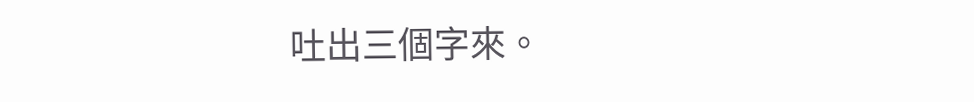吐出三個字來。